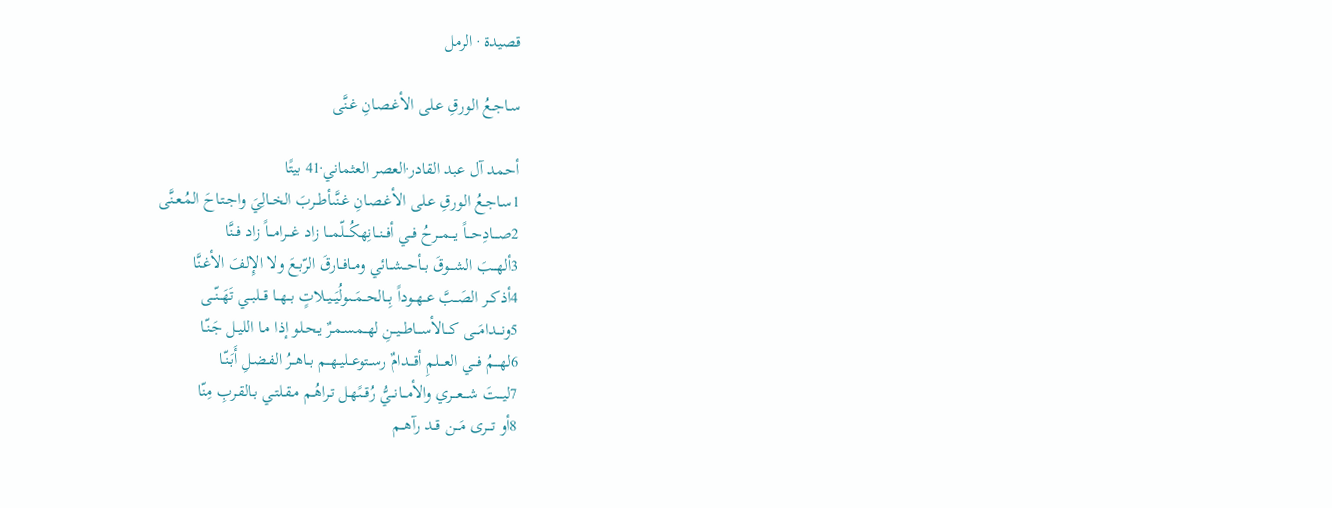قصيدة · الرمل

سـاجـعُ الورقِ عـلى الأغـصـانِ غـنَّى

أحمد آل عبد القادر·العصر العثماني·41 بيتًا
1سـاجـعُ الورقِ عـلى الأغـصـانِ غـنَّىأطــربَ الخــالِيَ واجـتـاحَ المُـعـنَّى
2صـــادِحـــاً يـــمـــرحُ فــي أفــنــانِهكُـــلّمـــا زاد غـــرامـــاً زاد فــنَّا
3ألهـــبَ الشـــوقَ بــأحــشــائي ومــافــارقَ الرّبـعَ ولا الإِلفَ الأغـنَّا
4أذكــر الصَــبَّ عــهــوداً بِــالحــمَــىولُيَــيــلاتٍ بــهــا قــلبــي تَهَــنّــى
5ونـــدامَـــى كـــالأســـاطــيــنِ لهــمسـمـرٌ يـحـلو إذا مـا الليـل جَـنّـا
6لهـــمُ فـــي العـــلمِ أقـــدامٌ رســتوعــليــهــم بــاهــرُ الفـضـلِ أَبَـنّـا
7ليـــتَ شـــعـــري والأمـــانــيُّ رُقــىًهـل تـراهُـم مـقـلتـي بـالقـربِ مِنّا
8أو تـــرى مَـــن قــد رآهــم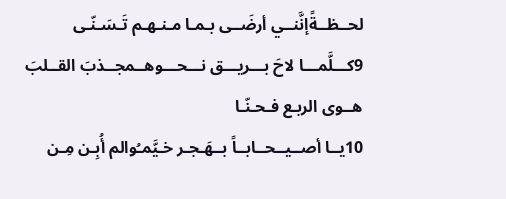لحــظــةًإنَّنــي أرضَــى بـمـا مـنـهـم تَـسَـنّـى
9كـــلَّمـــا لاحَ بـــريـــق نـــحـــوهــمجــذبَ القــلبَ هــوى الربـع فـحـنّـا
10يــا أصــيــحــابــاً بــهَـجـر خـيَّمـُوالم أُبِـن مِـن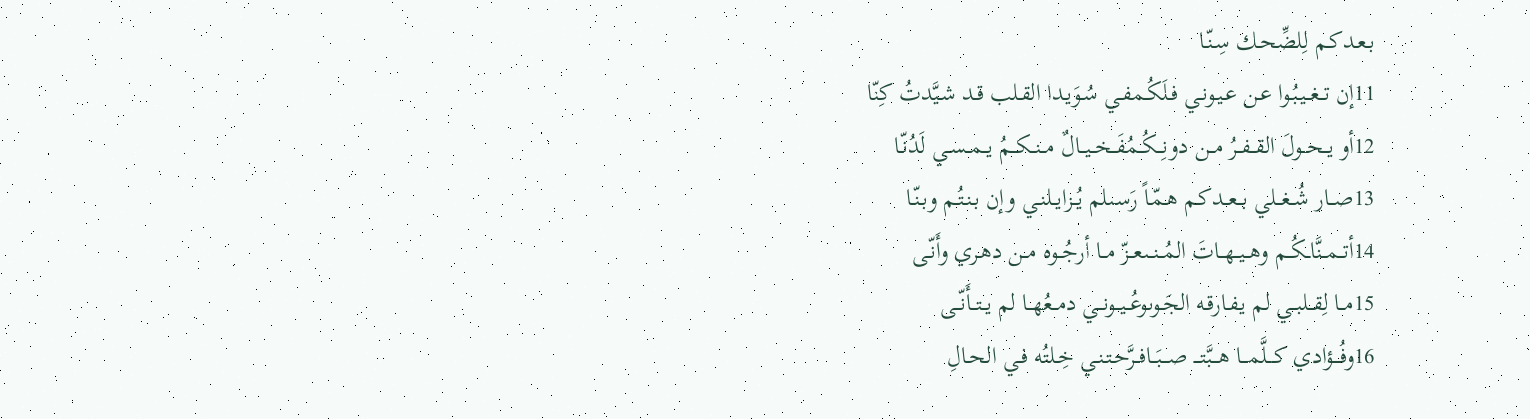بـعـدكـم لِلضِّحـك سِـنّـا
11إن تــغــيـبُـوا عـن عـيـونـي فـلَكُـمفـي سُـوَيـدا القـلب قـد شـيَّدتُ كِنّا
12أو يــحــولَ القــفــرُ مــن دونِــكُــمُفَــخــيــالٌ مــنــكــمُ يــمــسـي لَدُنّـا
13صــار شُــغــلي بــعــدكـم هـمّـاً رَسـىلم يُــزايــلنـي وإن بـنـتُـم وبـنّـا
14أتــمــنَّاــكُــم وهــيــهــاتَ المُــنــىعــزّ مــا أرجُــوه مــن دهـري وأَنّـى
15مــا لِقــلبــي لم يـفـارقـه الجَـوىوعُــيــونــي دمــعُهــا لم يــتــأَنّــى
16وفُـــؤادي كـــلَّمـــا هـــبَّتـــ صـــبَــافــرَّحـتـنـي خِـلتُه فـي الحـالِ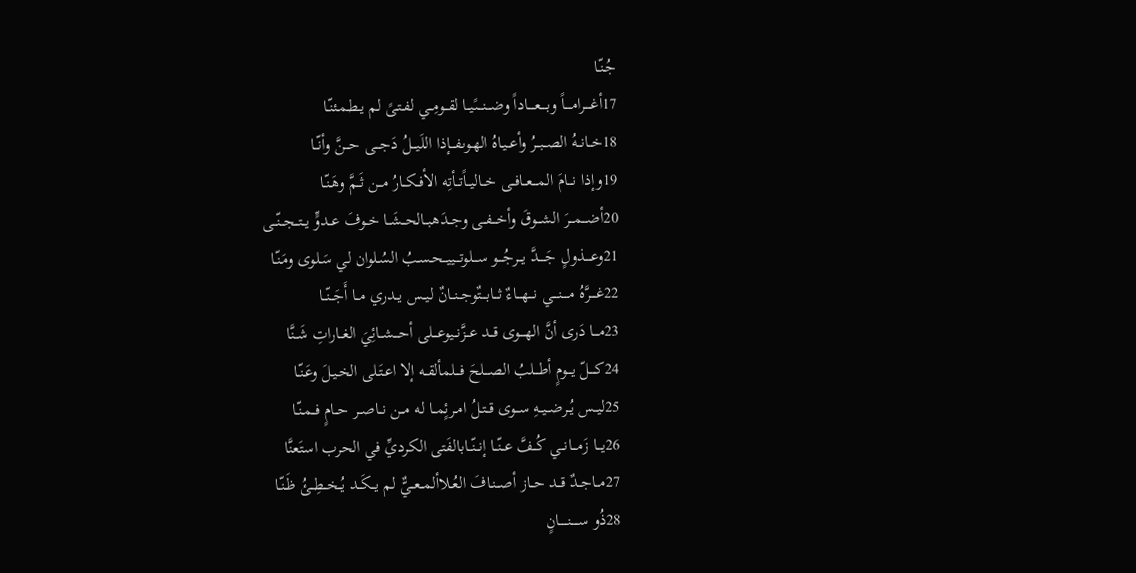جُـنّـا
17أغــــرامــــاً وبــــعــــاداً وضـــنـــىًيــا لقــومِــي لفـتـىً لم يـطـمـئنّـا
18خــانــهُ الصــبــرُ وأعــيـاهُ الهـوىفـــإذا اللَيـــلُ دَجـــى حـــنَّ وأنّــا
19وإذا نـــامَ المـــعــافــى خــاليــاًتــأتِه الأفــكــارُ مــن ثَــمَّ وهَـنّـا
20أضـــمـــرَ الشـــوقَ وأخـــفــى وجــدَهبــالحــشَــا خــوفَ عــدوٍّ يــتــجــنّــى
21وعــــذولٍ جَــــدَّ يـــرجُـــو ســـلوتـــييــحـسـبُ السُـلوان لي سَـلوى ومَـنّـا
22غــــرَّهُ مــــنــــي نـــهـــاءٌ ثـــابـــتٌوجــنــانٌ ليــس يــدري مــا أَجَــنّــا
23مـــا دَرى أنَّ الهـــوى قــد عــزَّنــيوعـــلى أحـــشــائِيَ الغــاراتِ شَــنَّا
24كــــلّ يـــومٍ أطـــلبُ الصـــلحَ فـــلمألقــه إلا اعـتَـلى الخـيـلَ وعَـنّـا
25ليــس يُــرضــيــهِ ســوى قــتـلُ امـرئٍمــا له مــن نــاصــر حــامٍ فــمـنّـا
26يـــا زَمـــانــي كُــفَّ عــنّــا إنــنّــابالفَتى الكرديِّ في الحرب استَعنَّا
27مــاجــدٌ قــد حــاز أصــنـافَ العُـلاألمــعــيٌّ لم يــكَــد يُــخــطِــئُ ظَـنّـا
28ذُو ســـــنـــــانٍ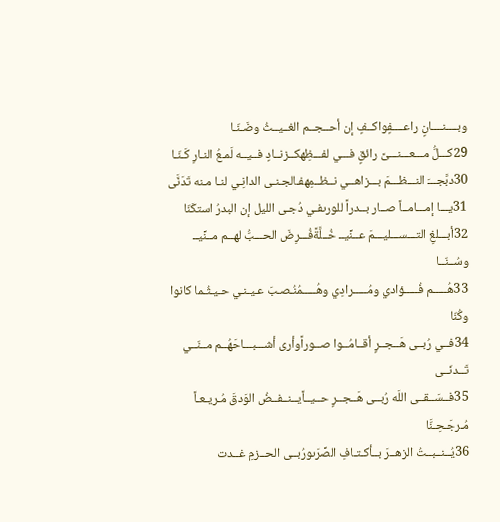وبــــنــــانٍ راعــــفٍواكــفٍ إن أحــجــم الغــيــثُ وضَـنّـا
29كـــلُّ مـــعـــنـــىً رائقٍ فـــي لفـــظِهكــزنــادٍ فــيــه لَمـعُ النـارِ كَـنّـا
30دبَّجـــَ النـــظـــمَ بـــزاهــي نــظــمِهفـالجـنـى الدانِـي لنـا مـنه تَدَنَّى
31يـــا إمـــامــاً صــار بــدراً للورىفـي دُجـى الليل إن البدرُ استكَنّا
32أبـــلغِ التـــســـليـــمَ عــنِّيــ خُــلَّةًفُـــرِضَ الحـــبُّ لهــم مــنِّيــ وسُــنّــا
33هُـــــم فُـــــؤادي ومُـــــرادِي وهُـــــمُنُـصـبَ عـيـنـي حـيـثُـما كانوا وكُنّا
34فــي رُبــى هَــجــرٍ أقــامُــوا صــوراًوأرى أشـــبـــاحَهُــم مــنّــي تَــدنّــى
35فــسَــقــى اللَه رُبــى هَــجــرٍ حــيــاًيــنــفــضُ الوَدقَ مُـريـعـاً مُـرجَـحِـنَّا
36يُــنــبــتُ الزهــرَ بــأكـتـافِ الصِّرَىورُبــى الحــزمِ غــدت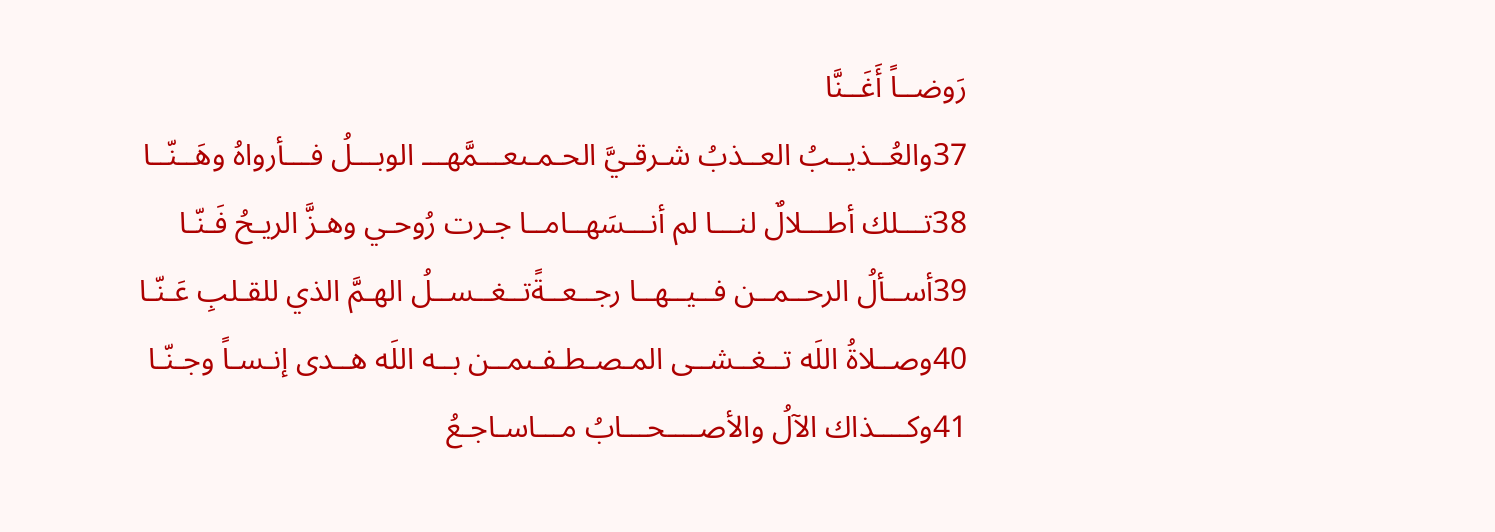رَوضــاً أَغَــنَّا
37والعُــذيــبُ العــذبُ شـرقـيَّ الحـمـىعـــمَّهـــ الوبـــلُ فـــأرواهُ وهَــنّــا
38تـــلك أطـــلالٌ لنـــا لم أنـــسَهــامــا جـرت رُوحـي وهـزَّ الريـحُ فَـنّـا
39أســألُ الرحــمــن فــيــهــا رجــعــةًتــغــســلُ الهـمَّ الذي للقـلبِ عَـنّـا
40وصــلاةُ اللَه تــغــشــى المـصـطـفـىمــن بــه اللَه هــدى إنـسـاً وجـنّـا
41وكــــذاك الآلُ والأصــــحـــابُ مـــاسـاجـعُ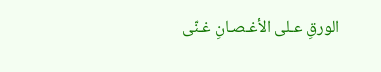الورقِ عـلى الأغـصـانِ غـنّى